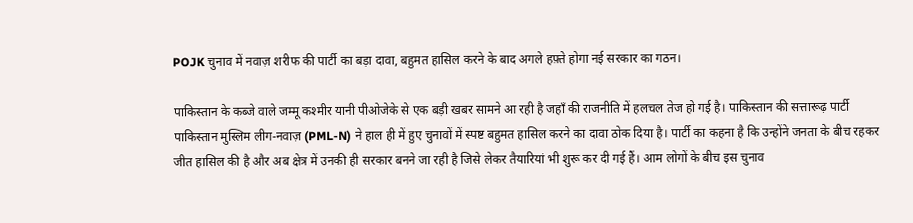POJK चुनाव में नवाज़ शरीफ की पार्टी का बड़ा दावा, बहुमत हासिल करने के बाद अगले हफ़्ते होगा नई सरकार का गठन।

पाकिस्तान के कब्जे वाले जम्मू कश्मीर यानी पीओजेके से एक बड़ी खबर सामने आ रही है जहाँ की राजनीति में हलचल तेज हो गई है। पाकिस्तान की सत्तारूढ़ पार्टी पाकिस्तान मुस्लिम लीग-नवाज़ (PML-N) ने हाल ही में हुए चुनावों में स्पष्ट बहुमत हासिल करने का दावा ठोक दिया है। पार्टी का कहना है कि उन्होंने जनता के बीच रहकर जीत हासिल की है और अब क्षेत्र में उनकी ही सरकार बनने जा रही है जिसे लेकर तैयारियां भी शुरू कर दी गई हैं। आम लोगों के बीच इस चुनाव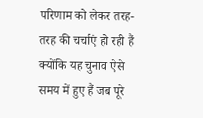परिणाम को लेकर तरह-तरह की चर्चाएं हो रही हैं क्योंकि यह चुनाव ऐसे समय में हुए हैं जब पूरे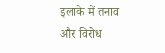इलाके में तनाव और विरोध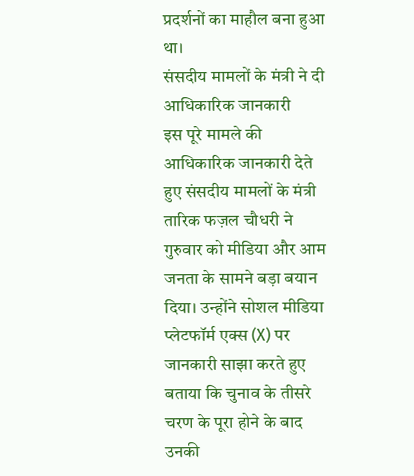प्रदर्शनों का माहौल बना हुआ था।
संसदीय मामलों के मंत्री ने दी आधिकारिक जानकारी
इस पूरे मामले की आधिकारिक जानकारी देते हुए संसदीय मामलों के मंत्री तारिक फज़ल चौधरी ने गुरुवार को मीडिया और आम जनता के सामने बड़ा बयान दिया। उन्होंने सोशल मीडिया प्लेटफॉर्म एक्स (X) पर जानकारी साझा करते हुए बताया कि चुनाव के तीसरे चरण के पूरा होने के बाद उनकी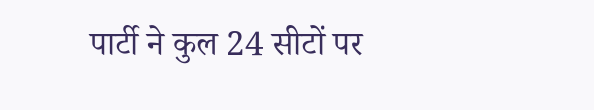पार्टी ने कुल 24 सीटों पर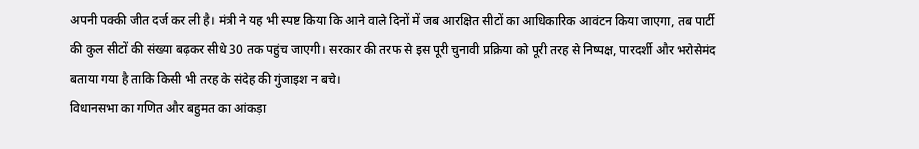अपनी पक्की जीत दर्ज कर ली है। मंत्री ने यह भी स्पष्ट किया कि आने वाले दिनों में जब आरक्षित सीटों का आधिकारिक आवंटन किया जाएगा, तब पार्टी की कुल सीटों की संख्या बढ़कर सीधे 30 तक पहुंच जाएगी। सरकार की तरफ से इस पूरी चुनावी प्रक्रिया को पूरी तरह से निष्पक्ष, पारदर्शी और भरोसेमंद बताया गया है ताकि किसी भी तरह के संदेह की गुंजाइश न बचे।
विधानसभा का गणित और बहुमत का आंकड़ा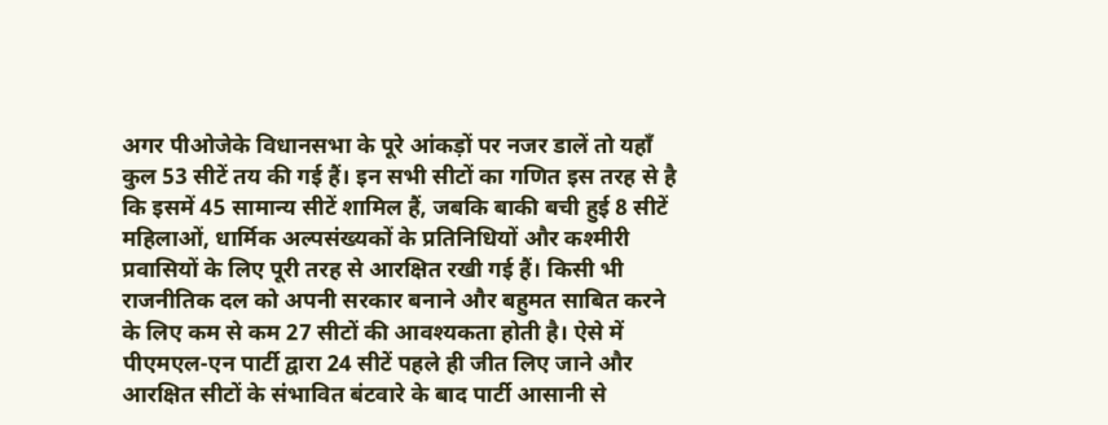अगर पीओजेके विधानसभा के पूरे आंकड़ों पर नजर डालें तो यहाँ कुल 53 सीटें तय की गई हैं। इन सभी सीटों का गणित इस तरह से है कि इसमें 45 सामान्य सीटें शामिल हैं, जबकि बाकी बची हुई 8 सीटें महिलाओं, धार्मिक अल्पसंख्यकों के प्रतिनिधियों और कश्मीरी प्रवासियों के लिए पूरी तरह से आरक्षित रखी गई हैं। किसी भी राजनीतिक दल को अपनी सरकार बनाने और बहुमत साबित करने के लिए कम से कम 27 सीटों की आवश्यकता होती है। ऐसे में पीएमएल-एन पार्टी द्वारा 24 सीटें पहले ही जीत लिए जाने और आरक्षित सीटों के संभावित बंटवारे के बाद पार्टी आसानी से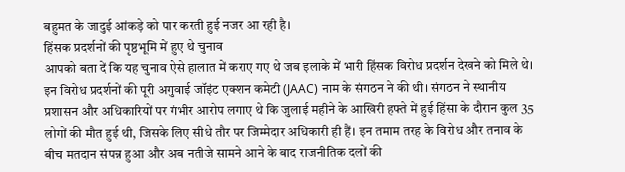बहुमत के जादुई आंकड़े को पार करती हुई नजर आ रही है।
हिंसक प्रदर्शनों की पृष्ठभूमि में हुए थे चुनाव
आपको बता दें कि यह चुनाव ऐसे हालात में कराए गए थे जब इलाके में भारी हिंसक विरोध प्रदर्शन देखने को मिले थे। इन विरोध प्रदर्शनों की पूरी अगुवाई जॉइंट एक्शन कमेटी (JAAC) नाम के संगठन ने की थी। संगठन ने स्थानीय प्रशासन और अधिकारियों पर गंभीर आरोप लगाए थे कि जुलाई महीने के आखिरी हफ्ते में हुई हिंसा के दौरान कुल 35 लोगों की मौत हुई थी, जिसके लिए सीधे तौर पर जिम्मेदार अधिकारी ही हैं। इन तमाम तरह के विरोध और तनाव के बीच मतदान संपन्न हुआ और अब नतीजे सामने आने के बाद राजनीतिक दलों की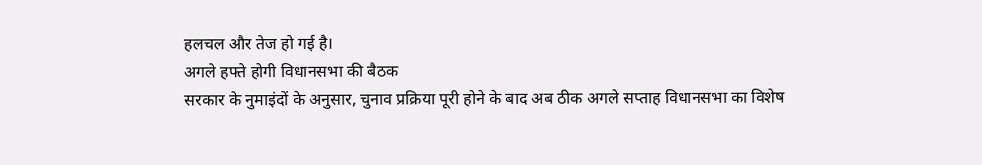हलचल और तेज हो गई है।
अगले हफ्ते होगी विधानसभा की बैठक
सरकार के नुमाइंदों के अनुसार, चुनाव प्रक्रिया पूरी होने के बाद अब ठीक अगले सप्ताह विधानसभा का विशेष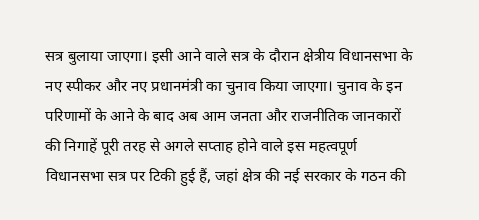सत्र बुलाया जाएगा। इसी आने वाले सत्र के दौरान क्षेत्रीय विधानसभा के नए स्पीकर और नए प्रधानमंत्री का चुनाव किया जाएगा। चुनाव के इन परिणामों के आने के बाद अब आम जनता और राजनीतिक जानकारों की निगाहें पूरी तरह से अगले सप्ताह होने वाले इस महत्वपूर्ण विधानसभा सत्र पर टिकी हुई हैं, जहां क्षेत्र की नई सरकार के गठन की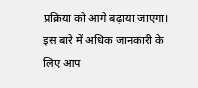प्रक्रिया को आगे बढ़ाया जाएगा। इस बारे में अधिक जानकारी के लिए आप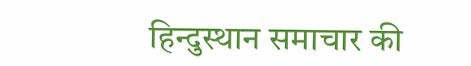हिन्दुस्थान समाचार की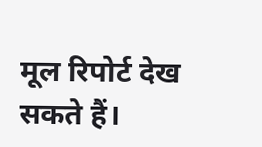मूल रिपोर्ट देख सकते हैं।